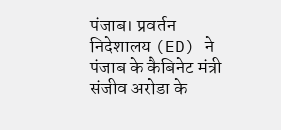पंजाब। प्रवर्तन निदेशालय (ED) ने पंजाब के कैबिनेट मंत्री संजीव अरोडा के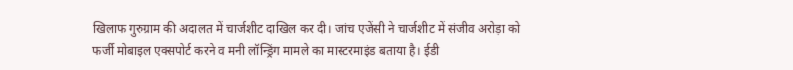खिलाफ गुरुग्राम की अदालत में चार्जशीट दाखिल कर दी। जांच एजेंसी ने चार्जशीट में संजीव अरोड़ा को फर्जी मोबाइल एक्सपोर्ट करने व मनी लॉन्ड्रिंग मामले का मास्टरमाइंड बताया है। ईडी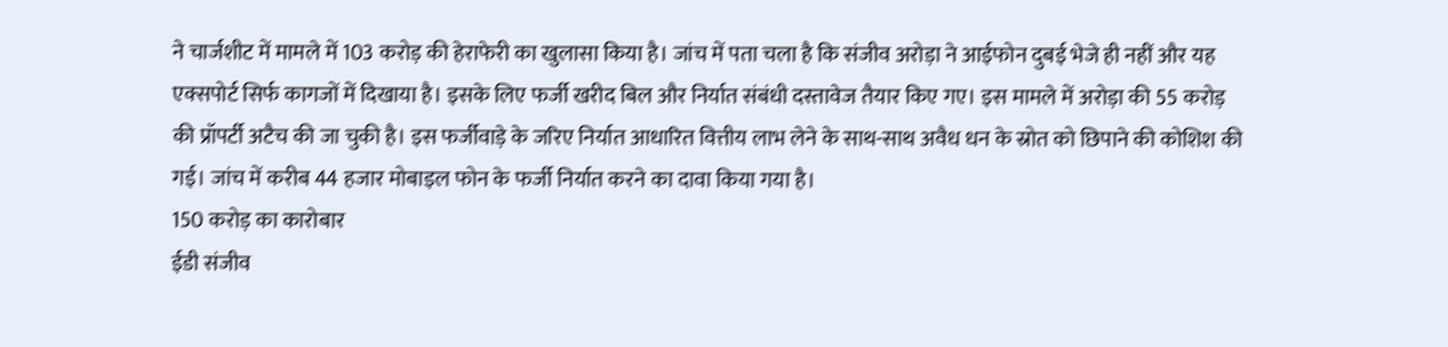ने चार्जशीट में मामले में 103 करोड़ की हेराफेरी का खुलासा किया है। जांच में पता चला है कि संजीव अरोड़ा ने आईफोन दुबई भेजे ही नहीं और यह एक्सपोर्ट सिर्फ कागजों में दिखाया है। इसके लिए फर्जी खरीद बिल और निर्यात संबंधी दस्तावेज तैयार किए गए। इस मामले में अरोड़ा की 55 करोड़ की प्रॉपर्टी अटैच की जा चुकी है। इस फर्जीवाड़े के जरिए निर्यात आधारित वित्तीय लाभ लेने के साथ-साथ अवैध धन के स्रोत को छिपाने की कोशिश की गई। जांच में करीब 44 हजार मोबाइल फोन के फर्जी निर्यात करने का दावा किया गया है।
150 करोड़ का कारोबार
ईडी संजीव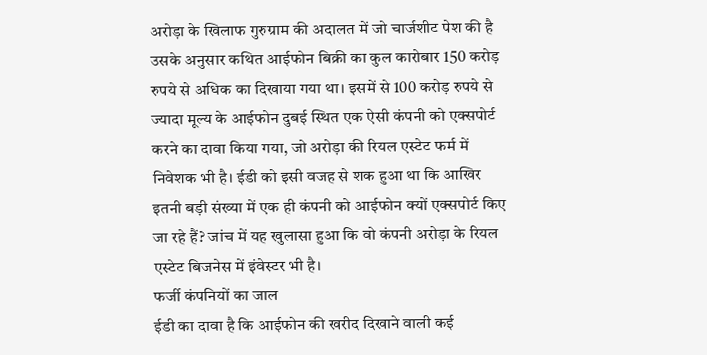अरोड़ा के खिलाफ गुरुग्राम की अदालत में जो चार्जशीट पेश की है उसके अनुसार कथित आईफोन बिक्री का कुल कारोबार 150 करोड़ रुपये से अधिक का दिखाया गया था। इसमें से 100 करोड़ रुपये से ज्यादा मूल्य के आईफोन दुबई स्थित एक ऐसी कंपनी को एक्सपोर्ट करने का दावा किया गया, जो अरोड़ा की रियल एस्टेट फर्म में निवेशक भी है। ईडी को इसी वजह से शक हुआ था कि आखिर इतनी बड़ी संख्या में एक ही कंपनी को आईफोन क्यों एक्सपोर्ट किए जा रहे हैं? जांच में यह खुलासा हुआ कि वो कंपनी अरोड़ा के रियल एस्टेट बिजनेस में इंवेस्टर भी है।
फर्जी कंपनियों का जाल
ईडी का दावा है कि आईफोन की खरीद दिखाने वाली कई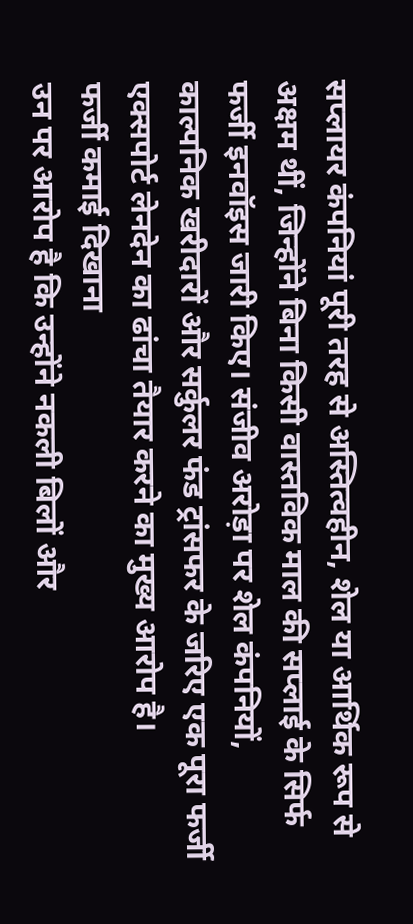सप्लायर कंपनियां पूरी तरह से अस्तित्वहीन, शेल या आर्थिक रूप से अक्षम थीं, जिन्होंने बिना किसी वास्तविक माल की सप्लाई के सिर्फ फर्जी इनवॉइस जारी किए। संजीव अरोड़ा पर शेल कंपनियों, काल्पनिक खरीदारों और सर्कुलर फंड ट्रांसफर के जरिए एक पूरा फर्जी एक्सपोर्ट लेनदेन का ढांचा तैयार करने का मुख्य आरोप है।
फर्जी कमाई दिखाना
उन पर आरोप है कि उन्होंने नकली बिलों और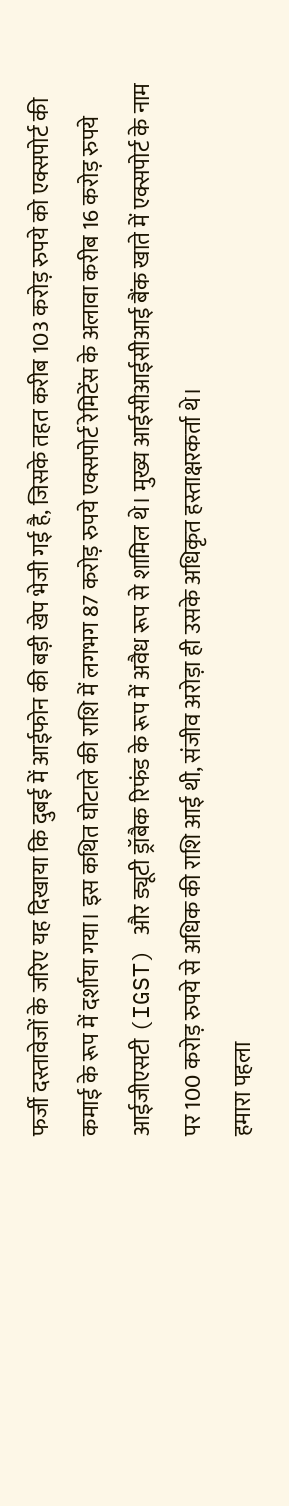फर्जी दस्तावेजों के जरिए यह दिखाया कि दुबई में आईफोन की बड़ी खेप भेजी गई है, जिसके तहत करीब 103 करोड़ रुपये को एक्सपोर्ट की कमाई के रूप में दर्शाया गया। इस कथित घोटाले की राशि में लगभग 87 करोड़ रुपये एक्सपोर्ट रेमिटेंस के अलावा करीब 16 करोड़ रुपये आईजीएसटी (IGST) और ड्यूटी ड्रॉबैक रिफंड के रूप में अवैध रूप से शामिल थे। मुख्य आईसीआईसीआई बैंक खाते में एक्सपोर्ट के नाम पर 100 करोड़ रुपये से अधिक की राशि आई थी, संजीव अरोड़ा ही उसके अधिकृत हस्ताक्षरकर्ता थे।
हमारा पहला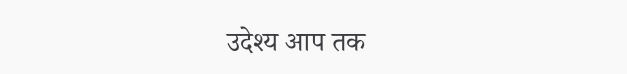उदेश्य आप तक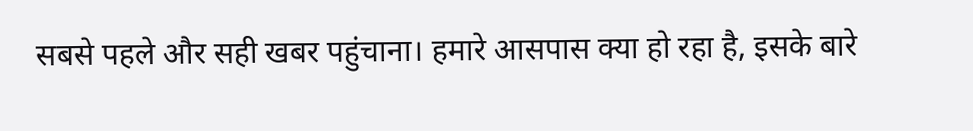सबसे पहले और सही खबर पहुंचाना। हमारे आसपास क्या हो रहा है, इसके बारे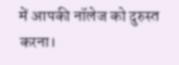में आपकी नॉलेज को दुरुस्त करना।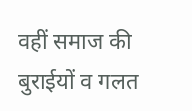वहीं समाज की बुराईयों व गलत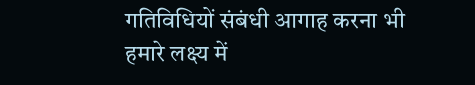गतिविधियों संबंधी आगाह करना भी हमारे लक्ष्य में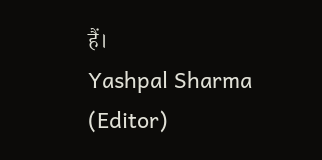हैं।
Yashpal Sharma (Editor)